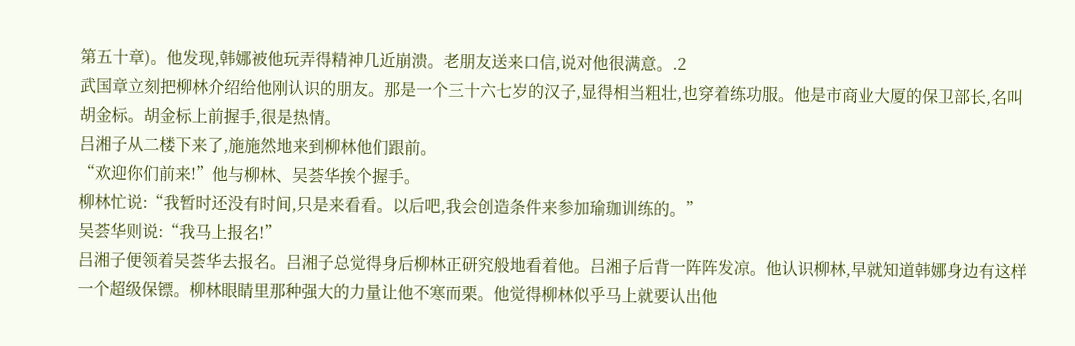第五十章)。他发现,韩娜被他玩弄得精神几近崩溃。老朋友送来口信,说对他很满意。.2
武国章立刻把柳林介绍给他刚认识的朋友。那是一个三十六七岁的汉子,显得相当粗壮,也穿着练功服。他是市商业大厦的保卫部长,名叫胡金标。胡金标上前握手,很是热情。
吕湘子从二楼下来了,施施然地来到柳林他们跟前。
“欢迎你们前来!”他与柳林、吴荟华挨个握手。
柳林忙说:“我暂时还没有时间,只是来看看。以后吧,我会创造条件来参加瑜珈训练的。”
吴荟华则说:“我马上报名!”
吕湘子便领着吴荟华去报名。吕湘子总觉得身后柳林正研究般地看着他。吕湘子后背一阵阵发凉。他认识柳林,早就知道韩娜身边有这样一个超级保镖。柳林眼睛里那种强大的力量让他不寒而栗。他觉得柳林似乎马上就要认出他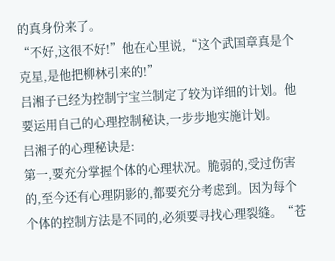的真身份来了。
“不好,这很不好!”他在心里说,“这个武国章真是个克星,是他把柳林引来的!”
吕湘子已经为控制宁宝兰制定了较为详细的计划。他要运用自己的心理控制秘诀,一步步地实施计划。
吕湘子的心理秘诀是:
第一,要充分掌握个体的心理状况。脆弱的,受过伤害的,至今还有心理阴影的,都要充分考虑到。因为每个个体的控制方法是不同的,必须要寻找心理裂缝。“苍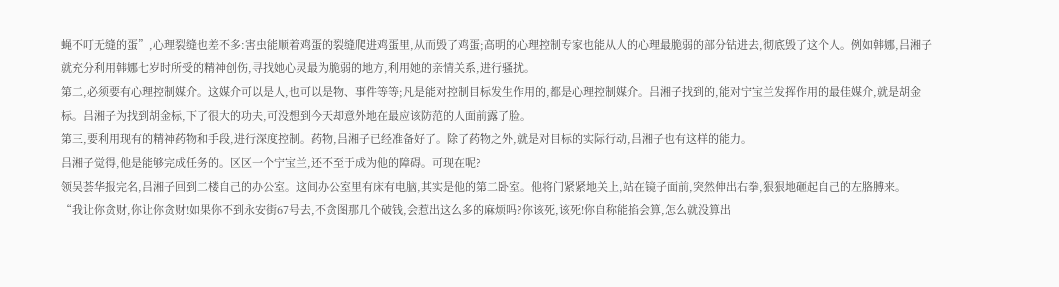蝇不叮无缝的蛋”,心理裂缝也差不多:害虫能顺着鸡蛋的裂缝爬进鸡蛋里,从而毁了鸡蛋;高明的心理控制专家也能从人的心理最脆弱的部分钻进去,彻底毁了这个人。例如韩娜,吕湘子就充分利用韩娜七岁时所受的精神创伤,寻找她心灵最为脆弱的地方,利用她的亲情关系,进行骚扰。
第二,必须要有心理控制媒介。这媒介可以是人,也可以是物、事件等等;凡是能对控制目标发生作用的,都是心理控制媒介。吕湘子找到的,能对宁宝兰发挥作用的最佳媒介,就是胡金标。吕湘子为找到胡金标,下了很大的功夫,可没想到今天却意外地在最应该防范的人面前露了脸。
第三,要利用现有的精神药物和手段,进行深度控制。药物,吕湘子已经准备好了。除了药物之外,就是对目标的实际行动,吕湘子也有这样的能力。
吕湘子觉得,他是能够完成任务的。区区一个宁宝兰,还不至于成为他的障碍。可现在呢?
领吴荟华报完名,吕湘子回到二楼自己的办公室。这间办公室里有床有电脑,其实是他的第二卧室。他将门紧紧地关上,站在镜子面前,突然伸出右拳,狠狠地砸起自己的左胳膊来。
“我让你贪财,你让你贪财!如果你不到永安街67号去,不贪图那几个破钱,会惹出这么多的麻烦吗?你该死,该死!你自称能掐会算,怎么就没算出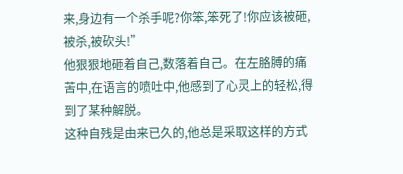来,身边有一个杀手呢?你笨,笨死了!你应该被砸,被杀,被砍头!”
他狠狠地砸着自己,数落着自己。在左胳膊的痛苦中,在语言的喷吐中,他感到了心灵上的轻松,得到了某种解脱。
这种自残是由来已久的,他总是采取这样的方式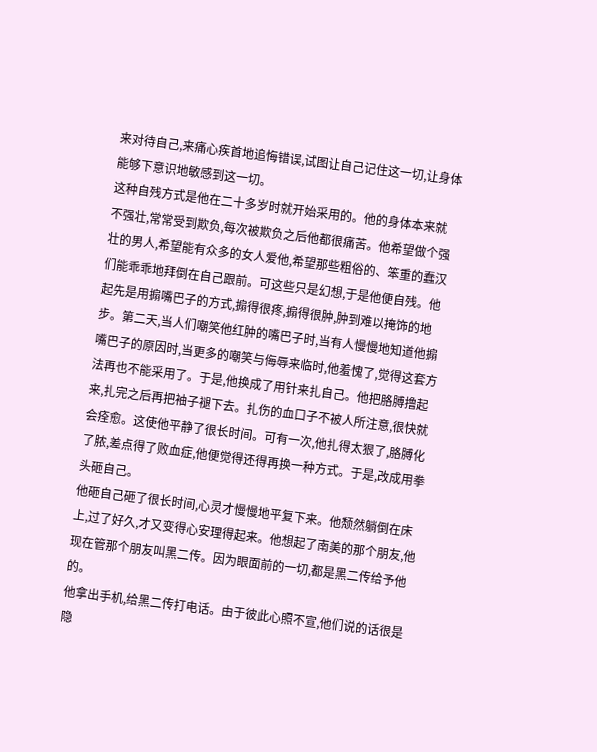来对待自己,来痛心疾首地追悔错误,试图让自己记住这一切,让身体能够下意识地敏感到这一切。
这种自残方式是他在二十多岁时就开始采用的。他的身体本来就不强壮,常常受到欺负,每次被欺负之后他都很痛苦。他希望做个强壮的男人,希望能有众多的女人爱他,希望那些粗俗的、笨重的蠢汉们能乖乖地拜倒在自己跟前。可这些只是幻想,于是他便自残。他起先是用搧嘴巴子的方式,搧得很疼,搧得很肿,肿到难以掩饰的地步。第二天,当人们嘲笑他红肿的嘴巴子时,当有人慢慢地知道他搧嘴巴子的原因时,当更多的嘲笑与侮辱来临时,他羞愧了,觉得这套方法再也不能采用了。于是,他换成了用针来扎自己。他把胳膊撸起来,扎完之后再把袖子褪下去。扎伤的血口子不被人所注意,很快就会痊愈。这使他平静了很长时间。可有一次,他扎得太狠了,胳膊化了脓,差点得了败血症,他便觉得还得再换一种方式。于是,改成用拳头砸自己。
他砸自己砸了很长时间,心灵才慢慢地平复下来。他颓然躺倒在床上,过了好久,才又变得心安理得起来。他想起了南美的那个朋友,他现在管那个朋友叫黑二传。因为眼面前的一切,都是黑二传给予他的。
他拿出手机,给黑二传打电话。由于彼此心照不宣,他们说的话很是隐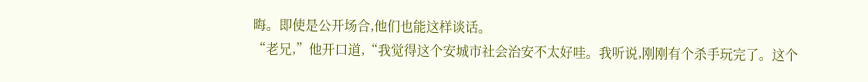晦。即使是公开场合,他们也能这样谈话。
“老兄,”他开口道,“我觉得这个安城市社会治安不太好哇。我听说,刚刚有个杀手玩完了。这个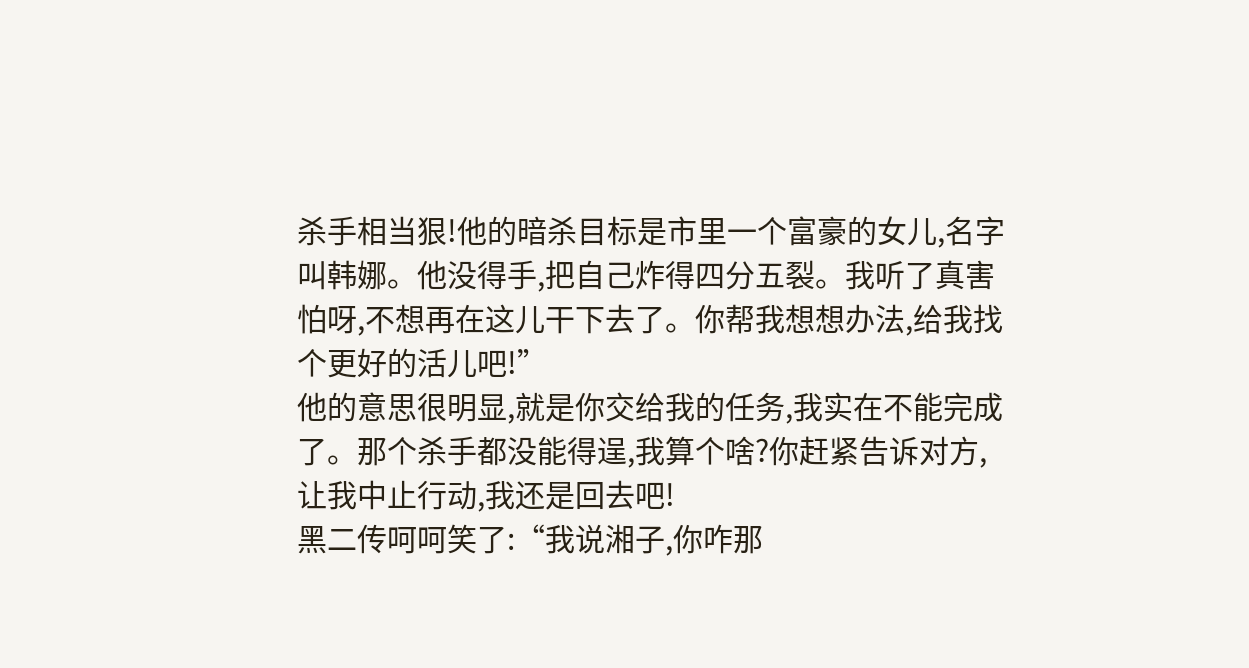杀手相当狠!他的暗杀目标是市里一个富豪的女儿,名字叫韩娜。他没得手,把自己炸得四分五裂。我听了真害怕呀,不想再在这儿干下去了。你帮我想想办法,给我找个更好的活儿吧!”
他的意思很明显,就是你交给我的任务,我实在不能完成了。那个杀手都没能得逞,我算个啥?你赶紧告诉对方,让我中止行动,我还是回去吧!
黑二传呵呵笑了:“我说湘子,你咋那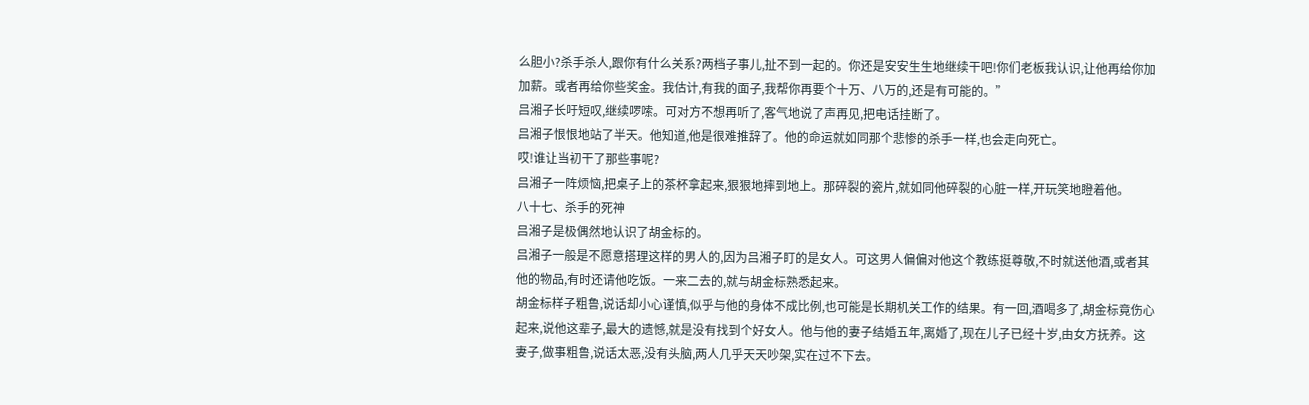么胆小?杀手杀人,跟你有什么关系?两档子事儿,扯不到一起的。你还是安安生生地继续干吧!你们老板我认识,让他再给你加加薪。或者再给你些奖金。我估计,有我的面子,我帮你再要个十万、八万的,还是有可能的。”
吕湘子长吁短叹,继续啰嗦。可对方不想再听了,客气地说了声再见,把电话挂断了。
吕湘子恨恨地站了半天。他知道,他是很难推辞了。他的命运就如同那个悲惨的杀手一样,也会走向死亡。
哎!谁让当初干了那些事呢?
吕湘子一阵烦恼,把桌子上的茶杯拿起来,狠狠地摔到地上。那碎裂的瓷片,就如同他碎裂的心脏一样,开玩笑地瞪着他。
八十七、杀手的死神
吕湘子是极偶然地认识了胡金标的。
吕湘子一般是不愿意搭理这样的男人的,因为吕湘子盯的是女人。可这男人偏偏对他这个教练挺尊敬,不时就送他酒,或者其他的物品,有时还请他吃饭。一来二去的,就与胡金标熟悉起来。
胡金标样子粗鲁,说话却小心谨慎,似乎与他的身体不成比例,也可能是长期机关工作的结果。有一回,酒喝多了,胡金标竟伤心起来,说他这辈子,最大的遗憾,就是没有找到个好女人。他与他的妻子结婚五年,离婚了,现在儿子已经十岁,由女方抚养。这妻子,做事粗鲁,说话太恶,没有头脑,两人几乎天天吵架,实在过不下去。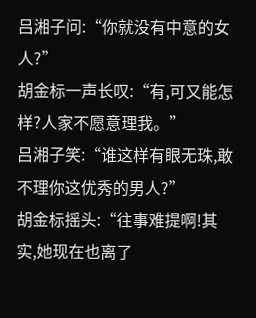吕湘子问:“你就没有中意的女人?”
胡金标一声长叹:“有,可又能怎样?人家不愿意理我。”
吕湘子笑:“谁这样有眼无珠,敢不理你这优秀的男人?”
胡金标摇头:“往事难提啊!其实,她现在也离了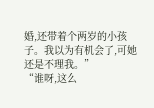婚,还带着个两岁的小孩子。我以为有机会了,可她还是不理我。”
“谁呀,这么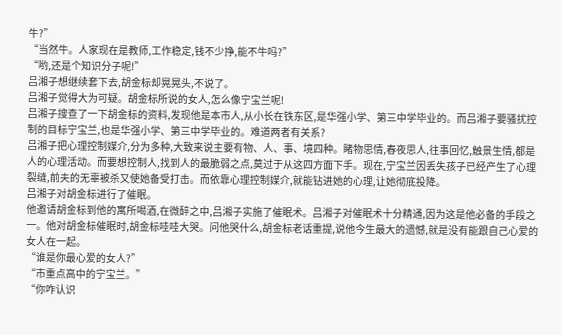牛?”
“当然牛。人家现在是教师,工作稳定,钱不少挣,能不牛吗?”
“哟,还是个知识分子呢!”
吕湘子想继续套下去,胡金标却晃晃头,不说了。
吕湘子觉得大为可疑。胡金标所说的女人,怎么像宁宝兰呢!
吕湘子搜查了一下胡金标的资料,发现他是本市人,从小长在铁东区,是华强小学、第三中学毕业的。而吕湘子要骚扰控制的目标宁宝兰,也是华强小学、第三中学毕业的。难道两者有关系?
吕湘子把心理控制媒介,分为多种,大致来说主要有物、人、事、境四种。睹物思情,春夜思人,往事回忆,触景生情,都是人的心理活动。而要想控制人,找到人的最脆弱之点,莫过于从这四方面下手。现在,宁宝兰因丢失孩子已经产生了心理裂缝,前夫的无辜被杀又使她备受打击。而依靠心理控制媒介,就能钻进她的心理,让她彻底投降。
吕湘子对胡金标进行了催眠。
他邀请胡金标到他的寓所喝酒,在微醉之中,吕湘子实施了催眠术。吕湘子对催眠术十分精通,因为这是他必备的手段之一。他对胡金标催眠时,胡金标哇哇大哭。问他哭什么,胡金标老话重提,说他今生最大的遗憾,就是没有能跟自己心爱的女人在一起。
“谁是你最心爱的女人?”
“市重点高中的宁宝兰。”
“你咋认识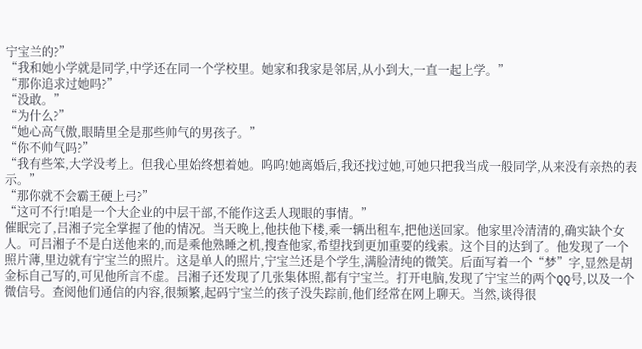宁宝兰的?”
“我和她小学就是同学,中学还在同一个学校里。她家和我家是邻居,从小到大,一直一起上学。”
“那你追求过她吗?”
“没敢。”
“为什么?”
“她心高气傲,眼睛里全是那些帅气的男孩子。”
“你不帅气吗?”
“我有些笨,大学没考上。但我心里始终想着她。呜呜!她离婚后,我还找过她,可她只把我当成一般同学,从来没有亲热的表示。”
“那你就不会霸王硬上弓?”
“这可不行!咱是一个大企业的中层干部,不能作这丢人现眼的事情。”
催眠完了,吕湘子完全掌握了他的情况。当天晚上,他扶他下楼,乘一辆出租车,把他送回家。他家里冷清清的,确实缺个女人。可吕湘子不是白送他来的,而是乘他熟睡之机,搜查他家,希望找到更加重要的线索。这个目的达到了。他发现了一个照片薄,里边就有宁宝兰的照片。这是单人的照片,宁宝兰还是个学生,满脸清纯的微笑。后面写着一个“梦”字,显然是胡金标自己写的,可见他所言不虚。吕湘子还发现了几张集体照,都有宁宝兰。打开电脑,发现了宁宝兰的两个QQ号,以及一个微信号。查阅他们通信的内容,很频繁,起码宁宝兰的孩子没失踪前,他们经常在网上聊天。当然,谈得很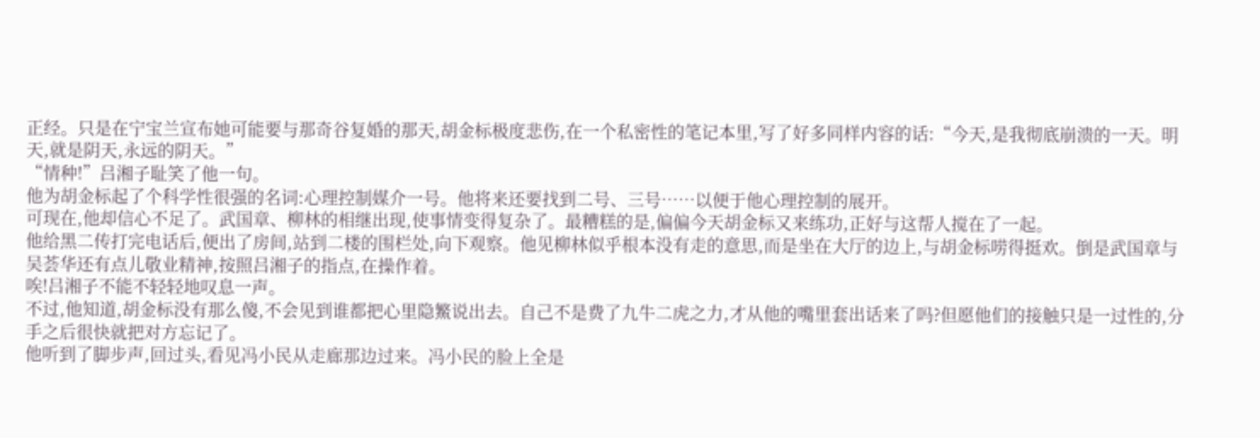正经。只是在宁宝兰宣布她可能要与那奇谷复婚的那天,胡金标极度悲伤,在一个私密性的笔记本里,写了好多同样内容的话:“今天,是我彻底崩溃的一天。明天,就是阴天,永远的阴天。”
“情种!”吕湘子耻笑了他一句。
他为胡金标起了个科学性很强的名词:心理控制媒介一号。他将来还要找到二号、三号……以便于他心理控制的展开。
可现在,他却信心不足了。武国章、柳林的相继出现,使事情变得复杂了。最糟糕的是,偏偏今天胡金标又来练功,正好与这帮人搅在了一起。
他给黑二传打完电话后,便出了房间,站到二楼的围栏处,向下观察。他见柳林似乎根本没有走的意思,而是坐在大厅的边上,与胡金标唠得挺欢。倒是武国章与吴荟华还有点儿敬业精神,按照吕湘子的指点,在操作着。
唉!吕湘子不能不轻轻地叹息一声。
不过,他知道,胡金标没有那么傻,不会见到谁都把心里隐鰵说出去。自己不是费了九牛二虎之力,才从他的嘴里套出话来了吗?但愿他们的接触只是一过性的,分手之后很快就把对方忘记了。
他听到了脚步声,回过头,看见冯小民从走廊那边过来。冯小民的脸上全是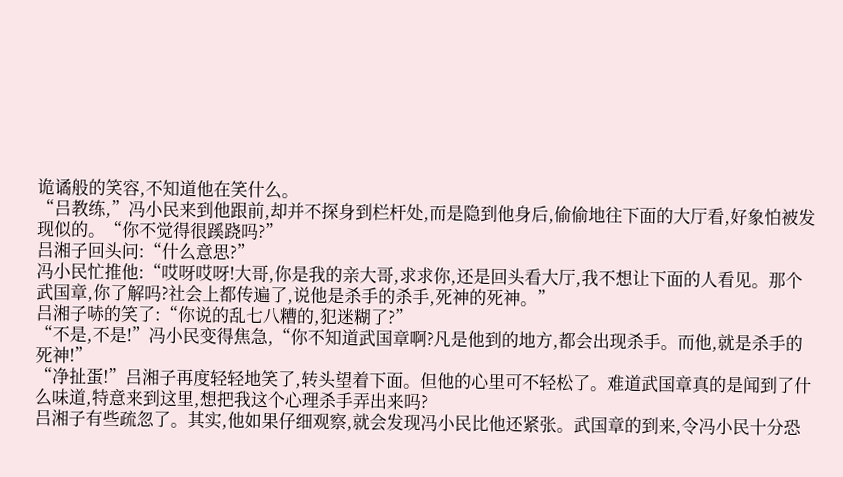诡谲般的笑容,不知道他在笑什么。
“吕教练,”冯小民来到他跟前,却并不探身到栏杆处,而是隐到他身后,偷偷地往下面的大厅看,好象怕被发现似的。“你不觉得很蹊跷吗?”
吕湘子回头问:“什么意思?”
冯小民忙推他:“哎呀哎呀!大哥,你是我的亲大哥,求求你,还是回头看大厅,我不想让下面的人看见。那个武国章,你了解吗?社会上都传遍了,说他是杀手的杀手,死神的死神。”
吕湘子哧的笑了:“你说的乱七八糟的,犯迷糊了?”
“不是,不是!”冯小民变得焦急,“你不知道武国章啊?凡是他到的地方,都会出现杀手。而他,就是杀手的死神!”
“净扯蛋!”吕湘子再度轻轻地笑了,转头望着下面。但他的心里可不轻松了。难道武国章真的是闻到了什么味道,特意来到这里,想把我这个心理杀手弄出来吗?
吕湘子有些疏忽了。其实,他如果仔细观察,就会发现冯小民比他还紧张。武国章的到来,令冯小民十分恐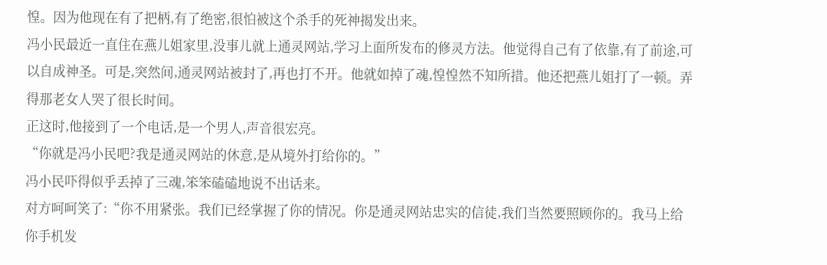惶。因为他现在有了把柄,有了绝密,很怕被这个杀手的死神揭发出来。
冯小民最近一直住在燕儿姐家里,没事儿就上通灵网站,学习上面所发布的修灵方法。他觉得自己有了依靠,有了前途,可以自成神圣。可是,突然间,通灵网站被封了,再也打不开。他就如掉了魂,惶惶然不知所措。他还把燕儿姐打了一顿。弄得那老女人哭了很长时间。
正这时,他接到了一个电话,是一个男人,声音很宏亮。
“你就是冯小民吧?我是通灵网站的休意,是从境外打给你的。”
冯小民吓得似乎丢掉了三魂,笨笨磕磕地说不出话来。
对方呵呵笑了:“你不用紧张。我们已经掌握了你的情况。你是通灵网站忠实的信徒,我们当然要照顾你的。我马上给你手机发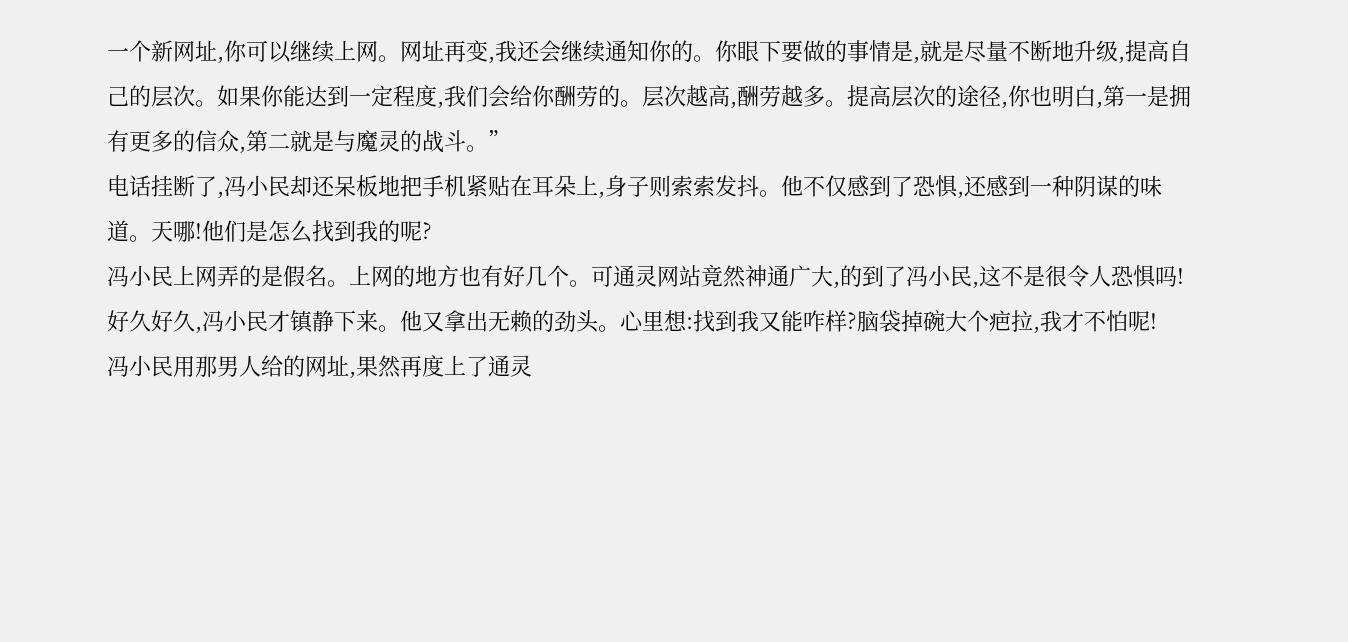一个新网址,你可以继续上网。网址再变,我还会继续通知你的。你眼下要做的事情是,就是尽量不断地升级,提高自己的层次。如果你能达到一定程度,我们会给你酬劳的。层次越高,酬劳越多。提高层次的途径,你也明白,第一是拥有更多的信众,第二就是与魔灵的战斗。”
电话挂断了,冯小民却还呆板地把手机紧贴在耳朵上,身子则索索发抖。他不仅感到了恐惧,还感到一种阴谋的味道。天哪!他们是怎么找到我的呢?
冯小民上网弄的是假名。上网的地方也有好几个。可通灵网站竟然神通广大,的到了冯小民,这不是很令人恐惧吗!
好久好久,冯小民才镇静下来。他又拿出无赖的劲头。心里想:找到我又能咋样?脑袋掉碗大个疤拉,我才不怕呢!
冯小民用那男人给的网址,果然再度上了通灵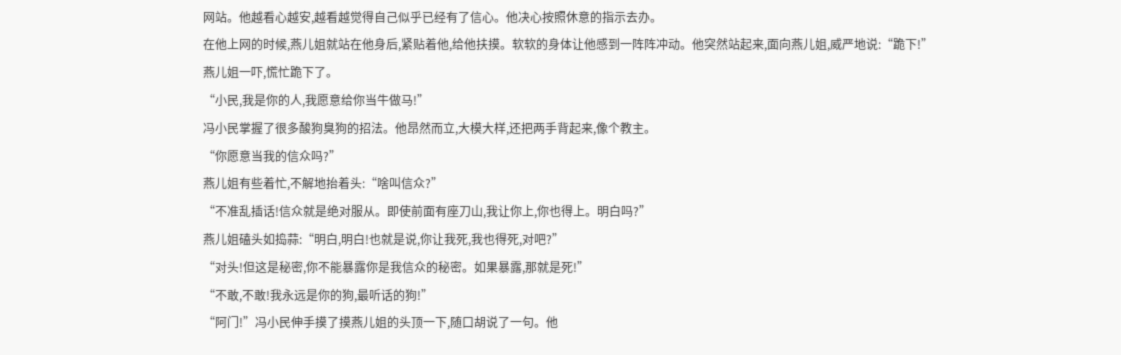网站。他越看心越安,越看越觉得自己似乎已经有了信心。他决心按照休意的指示去办。
在他上网的时候,燕儿姐就站在他身后,紧贴着他,给他扶摸。软软的身体让他感到一阵阵冲动。他突然站起来,面向燕儿姐,威严地说:“跪下!”
燕儿姐一吓,慌忙跪下了。
“小民,我是你的人,我愿意给你当牛做马!”
冯小民掌握了很多酸狗臭狗的招法。他昂然而立,大模大样,还把两手背起来,像个教主。
“你愿意当我的信众吗?”
燕儿姐有些着忙,不解地抬着头:“啥叫信众?”
“不准乱插话!信众就是绝对服从。即使前面有座刀山,我让你上,你也得上。明白吗?”
燕儿姐磕头如捣蒜:“明白,明白!也就是说,你让我死,我也得死,对吧?”
“对头!但这是秘密,你不能暴露你是我信众的秘密。如果暴露,那就是死!”
“不敢,不敢!我永远是你的狗,最听话的狗!”
“阿门!”冯小民伸手摸了摸燕儿姐的头顶一下,随口胡说了一句。他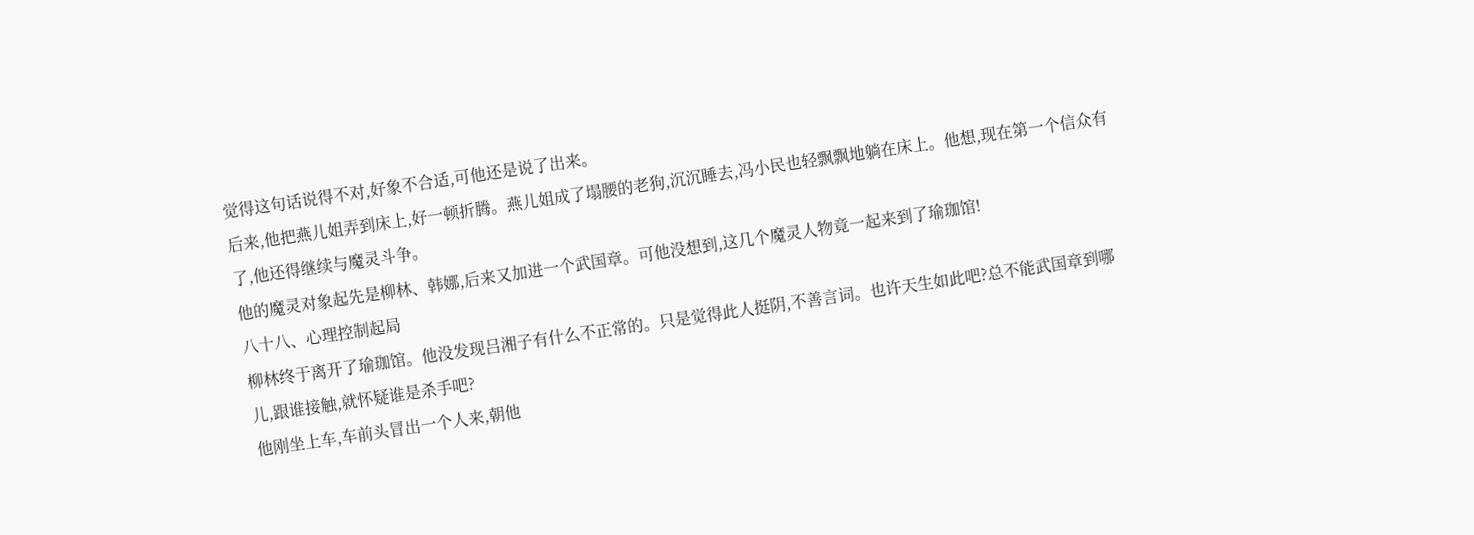觉得这句话说得不对,好象不合适,可他还是说了出来。
后来,他把燕儿姐弄到床上,好一顿折腾。燕儿姐成了塌腰的老狗,沉沉睡去,冯小民也轻飘飘地躺在床上。他想,现在第一个信众有了,他还得继续与魔灵斗争。
他的魔灵对象起先是柳林、韩娜,后来又加进一个武国章。可他没想到,这几个魔灵人物竟一起来到了瑜珈馆!
八十八、心理控制起局
柳林终于离开了瑜珈馆。他没发现吕湘子有什么不正常的。只是觉得此人挺阴,不善言词。也许天生如此吧?总不能武国章到哪儿,跟谁接触,就怀疑谁是杀手吧?
他刚坐上车,车前头冒出一个人来,朝他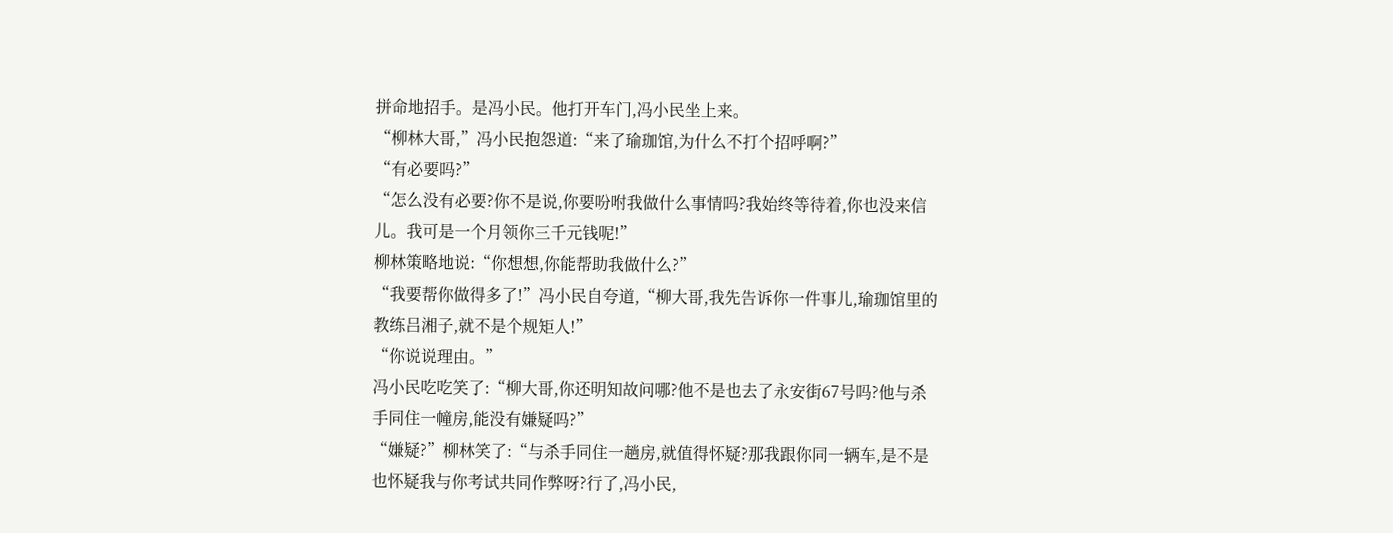拼命地招手。是冯小民。他打开车门,冯小民坐上来。
“柳林大哥,”冯小民抱怨道:“来了瑜珈馆,为什么不打个招呼啊?”
“有必要吗?”
“怎么没有必要?你不是说,你要吩咐我做什么事情吗?我始终等待着,你也没来信儿。我可是一个月领你三千元钱呢!”
柳林策略地说:“你想想,你能帮助我做什么?”
“我要帮你做得多了!”冯小民自夸道,“柳大哥,我先告诉你一件事儿,瑜珈馆里的教练吕湘子,就不是个规矩人!”
“你说说理由。”
冯小民吃吃笑了:“柳大哥,你还明知故问哪?他不是也去了永安街67号吗?他与杀手同住一幢房,能没有嫌疑吗?”
“嫌疑?”柳林笑了:“与杀手同住一趟房,就值得怀疑?那我跟你同一辆车,是不是也怀疑我与你考试共同作弊呀?行了,冯小民,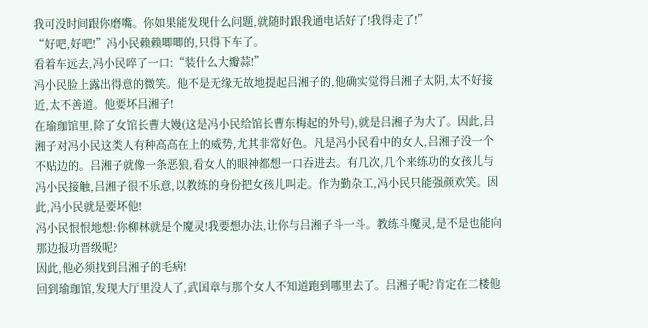我可没时间跟你磨嘴。你如果能发现什么问题,就随时跟我通电话好了!我得走了!”
“好吧,好吧!”冯小民赖赖唧唧的,只得下车了。
看着车远去,冯小民啐了一口:“装什么大瓣蒜!”
冯小民脸上露出得意的微笑。他不是无缘无故地提起吕湘子的,他确实觉得吕湘子太阴,太不好接近,太不善道。他要坏吕湘子!
在瑜珈馆里,除了女馆长曹大嫚(这是冯小民给馆长曹东梅起的外号),就是吕湘子为大了。因此,吕湘子对冯小民这类人有种高高在上的威势,尤其非常好色。凡是冯小民看中的女人,吕湘子没一个不贴边的。吕湘子就像一条恶狼,看女人的眼神都想一口吞进去。有几次,几个来练功的女孩儿与冯小民接触,吕湘子很不乐意,以教练的身份把女孩儿叫走。作为勤杂工,冯小民只能强颜欢笑。因此,冯小民就是要坏他!
冯小民恨恨地想:你柳林就是个魔灵!我要想办法,让你与吕湘子斗一斗。教练斗魔灵,是不是也能向那边报功晋级呢?
因此,他必须找到吕湘子的毛病!
回到瑜珈馆,发现大厅里没人了,武国章与那个女人不知道跑到哪里去了。吕湘子呢?肯定在二楼他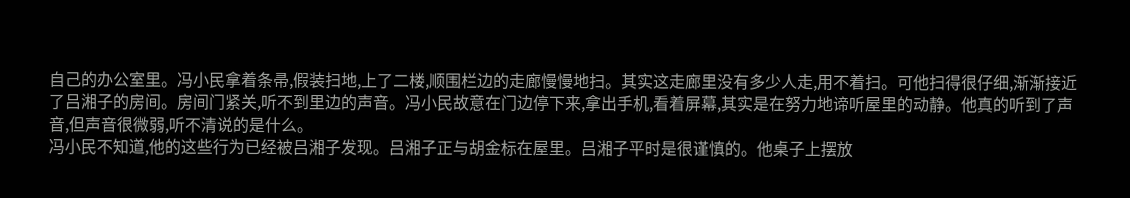自己的办公室里。冯小民拿着条帚,假装扫地,上了二楼,顺围栏边的走廊慢慢地扫。其实这走廊里没有多少人走,用不着扫。可他扫得很仔细,渐渐接近了吕湘子的房间。房间门紧关,听不到里边的声音。冯小民故意在门边停下来,拿出手机,看着屏幕,其实是在努力地谛听屋里的动静。他真的听到了声音,但声音很微弱,听不清说的是什么。
冯小民不知道,他的这些行为已经被吕湘子发现。吕湘子正与胡金标在屋里。吕湘子平时是很谨慎的。他桌子上摆放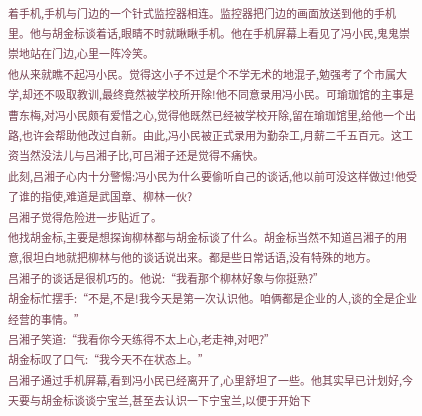着手机,手机与门边的一个针式监控器相连。监控器把门边的画面放送到他的手机里。他与胡金标谈着话,眼睛不时就瞅瞅手机。他在手机屏幕上看见了冯小民,鬼鬼崇崇地站在门边,心里一阵冷笑。
他从来就瞧不起冯小民。觉得这小子不过是个不学无术的地混子,勉强考了个市属大学,却还不吸取教训,最终竟然被学校所开除!他不同意录用冯小民。可瑜珈馆的主事是曹东梅,对冯小民颇有爱惜之心,觉得他既然已经被学校开除,留在瑜珈馆里,给他一个出路,也许会帮助他改过自新。由此,冯小民被正式录用为勤杂工,月薪二千五百元。这工资当然没法儿与吕湘子比,可吕湘子还是觉得不痛快。
此刻,吕湘子心内十分警惕:冯小民为什么要偷听自己的谈话,他以前可没这样做过!他受了谁的指使,难道是武国章、柳林一伙?
吕湘子觉得危险进一步贴近了。
他找胡金标,主要是想探询柳林都与胡金标谈了什么。胡金标当然不知道吕湘子的用意,很坦白地就把柳林与他的谈话说出来。都是些日常话语,没有特殊的地方。
吕湘子的谈话是很机巧的。他说:“我看那个柳林好象与你挺熟?”
胡金标忙摆手:“不是,不是!我今天是第一次认识他。咱俩都是企业的人,谈的全是企业经营的事情。”
吕湘子笑道:“我看你今天练得不太上心,老走神,对吧?”
胡金标叹了口气:“我今天不在状态上。”
吕湘子通过手机屏幕,看到冯小民已经离开了,心里舒坦了一些。他其实早已计划好,今天要与胡金标谈谈宁宝兰,甚至去认识一下宁宝兰,以便于开始下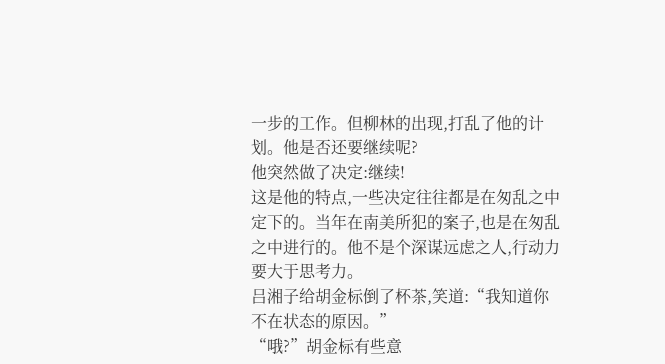一步的工作。但柳林的出现,打乱了他的计划。他是否还要继续呢?
他突然做了决定:继续!
这是他的特点,一些决定往往都是在匆乱之中定下的。当年在南美所犯的案子,也是在匆乱之中进行的。他不是个深谋远虑之人,行动力要大于思考力。
吕湘子给胡金标倒了杯茶,笑道:“我知道你不在状态的原因。”
“哦?”胡金标有些意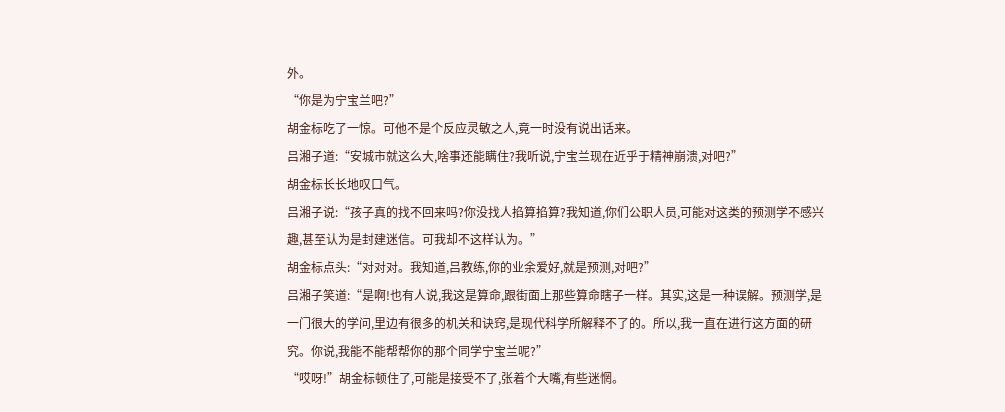外。
“你是为宁宝兰吧?”
胡金标吃了一惊。可他不是个反应灵敏之人,竟一时没有说出话来。
吕湘子道:“安城市就这么大,啥事还能瞒住?我听说,宁宝兰现在近乎于精神崩溃,对吧?”
胡金标长长地叹口气。
吕湘子说:“孩子真的找不回来吗?你没找人掐算掐算?我知道,你们公职人员,可能对这类的预测学不感兴趣,甚至认为是封建迷信。可我却不这样认为。”
胡金标点头:“对对对。我知道,吕教练,你的业余爱好,就是预测,对吧?”
吕湘子笑道:“是啊!也有人说,我这是算命,跟街面上那些算命瞎子一样。其实,这是一种误解。预测学,是一门很大的学问,里边有很多的机关和诀窍,是现代科学所解释不了的。所以,我一直在进行这方面的研究。你说,我能不能帮帮你的那个同学宁宝兰呢?”
“哎呀!”胡金标顿住了,可能是接受不了,张着个大嘴,有些迷惘。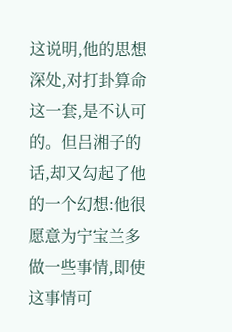这说明,他的思想深处,对打卦算命这一套,是不认可的。但吕湘子的话,却又勾起了他的一个幻想:他很愿意为宁宝兰多做一些事情,即使这事情可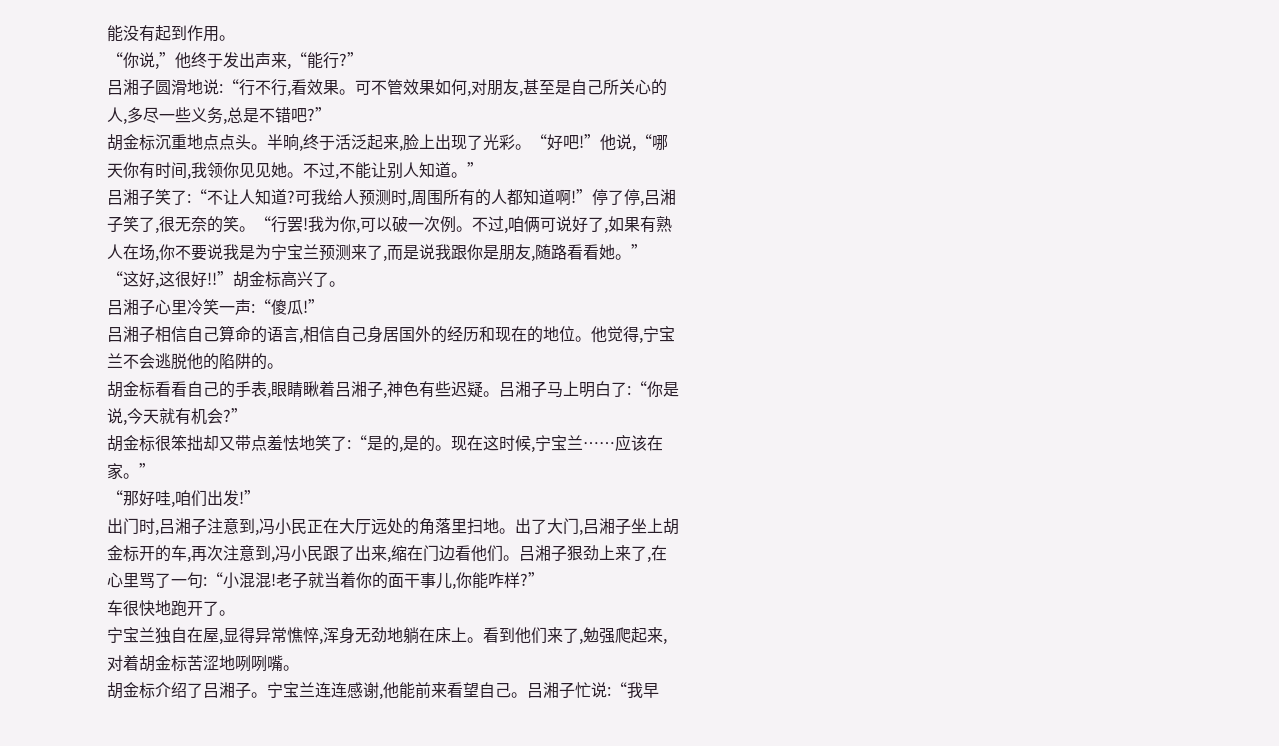能没有起到作用。
“你说,”他终于发出声来,“能行?”
吕湘子圆滑地说:“行不行,看效果。可不管效果如何,对朋友,甚至是自己所关心的人,多尽一些义务,总是不错吧?”
胡金标沉重地点点头。半晌,终于活泛起来,脸上出现了光彩。“好吧!”他说,“哪天你有时间,我领你见见她。不过,不能让别人知道。”
吕湘子笑了:“不让人知道?可我给人预测时,周围所有的人都知道啊!”停了停,吕湘子笑了,很无奈的笑。“行罢!我为你,可以破一次例。不过,咱俩可说好了,如果有熟人在场,你不要说我是为宁宝兰预测来了,而是说我跟你是朋友,随路看看她。”
“这好,这很好!!”胡金标高兴了。
吕湘子心里冷笑一声:“傻瓜!”
吕湘子相信自己算命的语言,相信自己身居国外的经历和现在的地位。他觉得,宁宝兰不会逃脱他的陷阱的。
胡金标看看自己的手表,眼睛瞅着吕湘子,神色有些迟疑。吕湘子马上明白了:“你是说,今天就有机会?”
胡金标很笨拙却又带点羞怯地笑了:“是的,是的。现在这时候,宁宝兰……应该在家。”
“那好哇,咱们出发!”
出门时,吕湘子注意到,冯小民正在大厅远处的角落里扫地。出了大门,吕湘子坐上胡金标开的车,再次注意到,冯小民跟了出来,缩在门边看他们。吕湘子狠劲上来了,在心里骂了一句:“小混混!老子就当着你的面干事儿,你能咋样?”
车很快地跑开了。
宁宝兰独自在屋,显得异常憔悴,浑身无劲地躺在床上。看到他们来了,勉强爬起来,对着胡金标苦涩地咧咧嘴。
胡金标介绍了吕湘子。宁宝兰连连感谢,他能前来看望自己。吕湘子忙说:“我早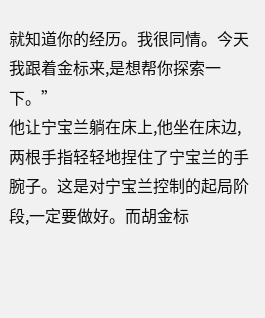就知道你的经历。我很同情。今天我跟着金标来,是想帮你探索一下。”
他让宁宝兰躺在床上,他坐在床边,两根手指轻轻地捏住了宁宝兰的手腕子。这是对宁宝兰控制的起局阶段,一定要做好。而胡金标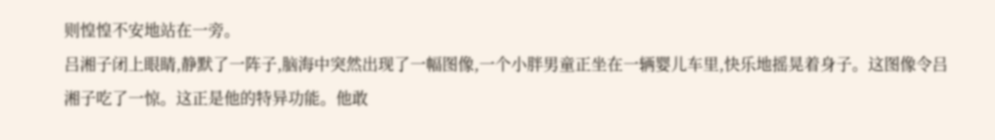则惶惶不安地站在一旁。
吕湘子闭上眼睛,静默了一阵子,脑海中突然出现了一幅图像,一个小胖男童正坐在一辆婴儿车里,快乐地摇晃着身子。这图像令吕湘子吃了一惊。这正是他的特异功能。他敢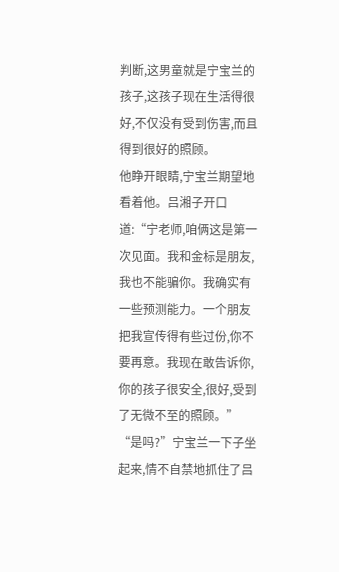判断,这男童就是宁宝兰的孩子,这孩子现在生活得很好,不仅没有受到伤害,而且得到很好的照顾。
他睁开眼睛,宁宝兰期望地看着他。吕湘子开口道:“宁老师,咱俩这是第一次见面。我和金标是朋友,我也不能骗你。我确实有一些预测能力。一个朋友把我宣传得有些过份,你不要再意。我现在敢告诉你,你的孩子很安全,很好,受到了无微不至的照顾。”
“是吗?”宁宝兰一下子坐起来,情不自禁地抓住了吕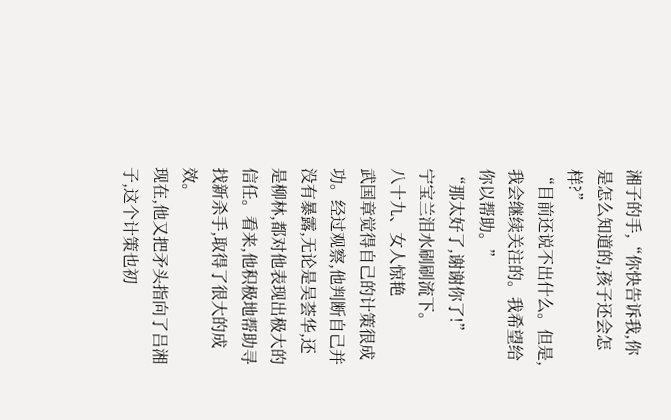湘子的手,“你快告诉我,你是怎么知道的,孩子还会怎样?”
“目前还说不出什么。但是,我会继续关注的。我希望给你以帮助。”
“那太好了,谢谢你了!”
宁宝兰泪水刷刷流下。
八十九、女人惊艳
武国章觉得自己的计策很成功。经过观察,他判断自己并没有暴露,无论是吴荟华,还是柳林,都对他表现出极大的信任。看来,他积极地帮助寻找新杀手,取得了很大的成效。
现在,他又把矛头指向了吕湘子,这个计策也初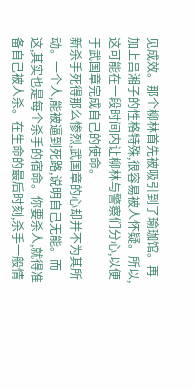见成效。那个柳林首先被吸引到了瑜珈馆。再加上吕湘子的性格特殊,很容易被人怀疑。所以,这可能在一段时间内让柳林与警察们分心,以便于武国章完成自己的使命。
新杀手死得那么惨烈,武国章的心却并不为其所动。一个人,能被逼到死路,说明自己无能。而这,其实也是每个杀手的宿命。你要杀人,就得准备自己被人杀。在生命的最后时刻,杀手一般情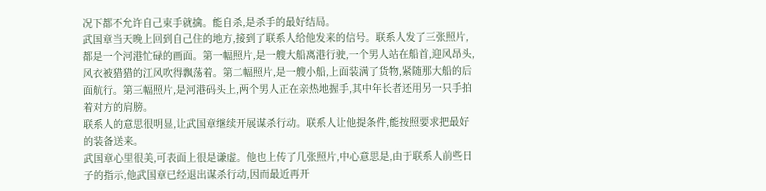况下都不允许自己束手就擒。能自杀,是杀手的最好结局。
武国章当天晚上回到自己住的地方,接到了联系人给他发来的信号。联系人发了三张照片,都是一个河港忙碌的画面。第一幅照片,是一艘大船离港行驶,一个男人站在船首,迎风昂头,风衣被猎猎的江风吹得飘荡着。第二幅照片,是一艘小船,上面装满了货物,紧随那大船的后面航行。第三幅照片,是河港码头上,两个男人正在亲热地握手,其中年长者还用另一只手拍着对方的肩膀。
联系人的意思很明显,让武国章继续开展谋杀行动。联系人让他提条件,能按照要求把最好的装备送来。
武国章心里很美,可表面上很是谦虚。他也上传了几张照片,中心意思是,由于联系人前些日子的指示,他武国章已经退出谋杀行动,因而最近再开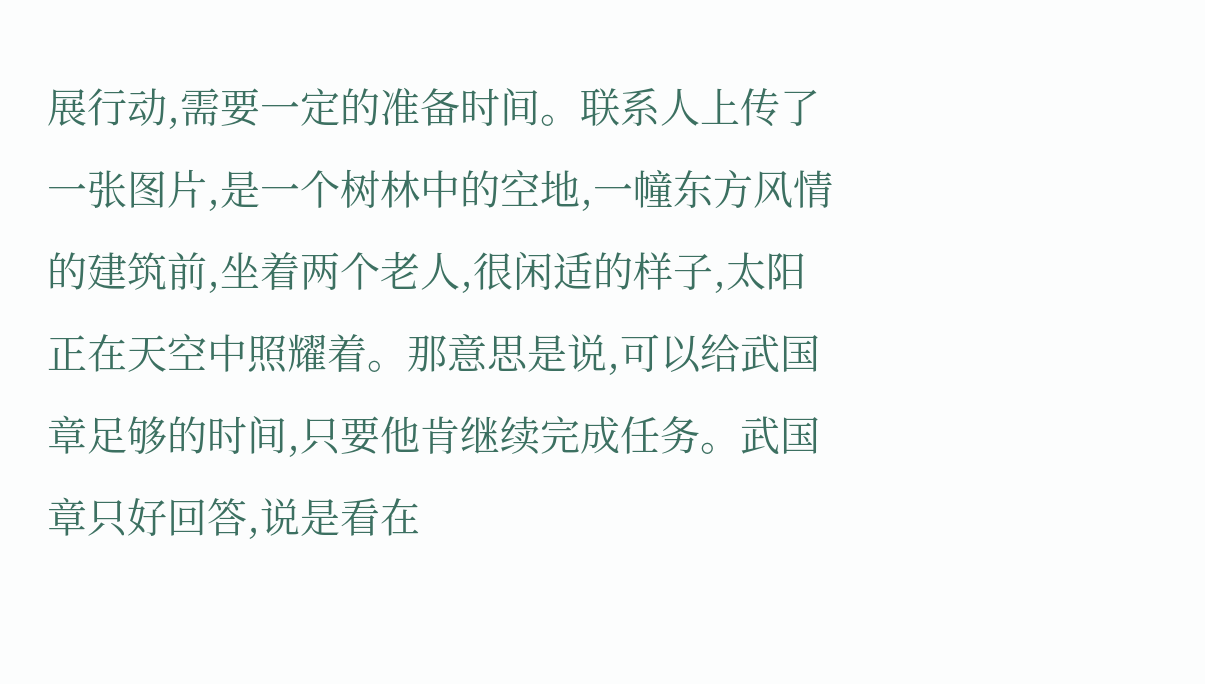展行动,需要一定的准备时间。联系人上传了一张图片,是一个树林中的空地,一幢东方风情的建筑前,坐着两个老人,很闲适的样子,太阳正在天空中照耀着。那意思是说,可以给武国章足够的时间,只要他肯继续完成任务。武国章只好回答,说是看在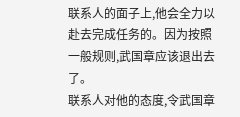联系人的面子上,他会全力以赴去完成任务的。因为按照一般规则,武国章应该退出去了。
联系人对他的态度,令武国章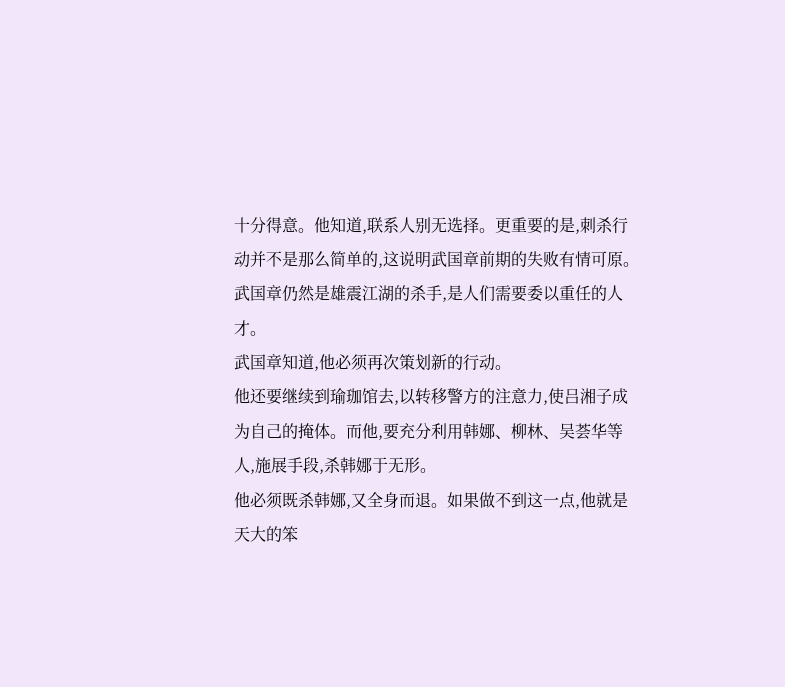十分得意。他知道,联系人别无选择。更重要的是,刺杀行动并不是那么简单的,这说明武国章前期的失败有情可原。武国章仍然是雄震江湖的杀手,是人们需要委以重任的人才。
武国章知道,他必须再次策划新的行动。
他还要继续到瑜珈馆去,以转移警方的注意力,使吕湘子成为自己的掩体。而他,要充分利用韩娜、柳林、吴荟华等人,施展手段,杀韩娜于无形。
他必须既杀韩娜,又全身而退。如果做不到这一点,他就是天大的笨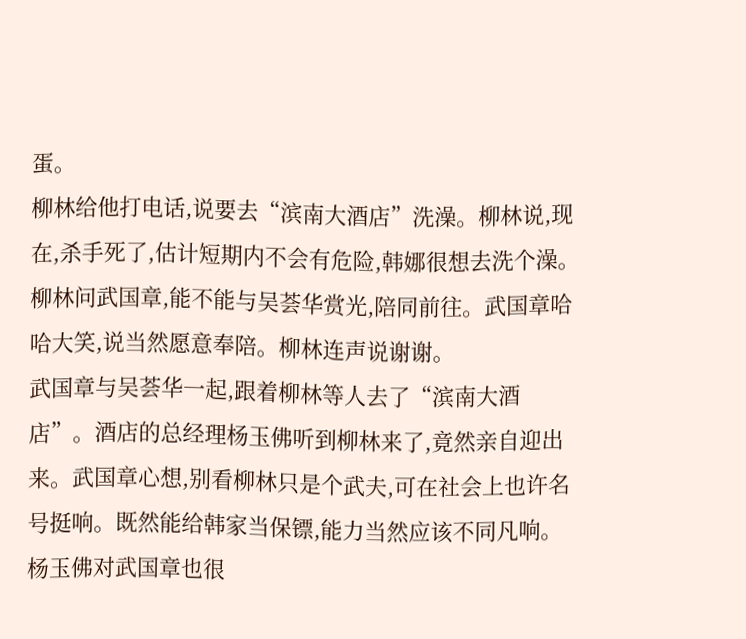蛋。
柳林给他打电话,说要去“滨南大酒店”洗澡。柳林说,现在,杀手死了,估计短期内不会有危险,韩娜很想去洗个澡。柳林问武国章,能不能与吴荟华赏光,陪同前往。武国章哈哈大笑,说当然愿意奉陪。柳林连声说谢谢。
武国章与吴荟华一起,跟着柳林等人去了“滨南大酒店”。酒店的总经理杨玉佛听到柳林来了,竟然亲自迎出来。武国章心想,别看柳林只是个武夫,可在社会上也许名号挺响。既然能给韩家当保镖,能力当然应该不同凡响。
杨玉佛对武国章也很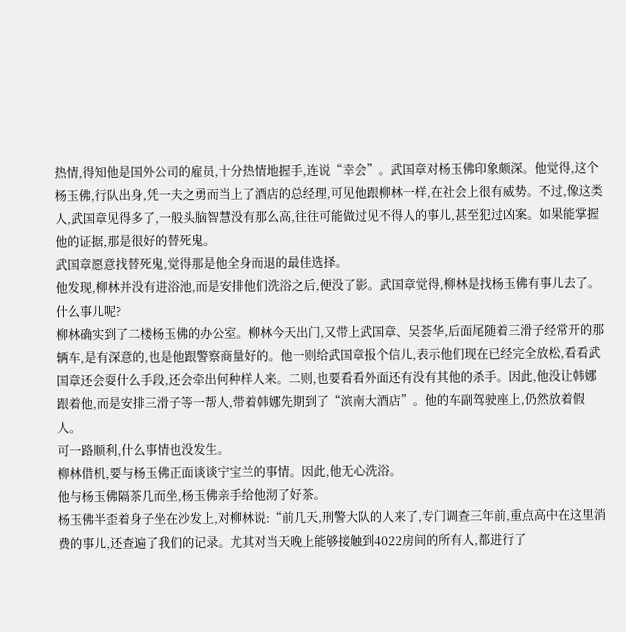热情,得知他是国外公司的雇员,十分热情地握手,连说“幸会”。武国章对杨玉佛印象颇深。他觉得,这个杨玉佛,行队出身,凭一夫之勇而当上了酒店的总经理,可见他跟柳林一样,在社会上很有威势。不过,像这类人,武国章见得多了,一般头脑智慧没有那么高,往往可能做过见不得人的事儿,甚至犯过凶案。如果能掌握他的证据,那是很好的替死鬼。
武国章愿意找替死鬼,觉得那是他全身而退的最佳选择。
他发现,柳林并没有进浴池,而是安排他们洗浴之后,便没了影。武国章觉得,柳林是找杨玉佛有事儿去了。什么事儿呢?
柳林确实到了二楼杨玉佛的办公室。柳林今天出门,又带上武国章、吴荟华,后面尾随着三滑子经常开的那辆车,是有深意的,也是他跟警察商量好的。他一则给武国章报个信儿,表示他们现在已经完全放松,看看武国章还会耍什么手段,还会牵出何种样人来。二则,也要看看外面还有没有其他的杀手。因此,他没让韩娜跟着他,而是安排三滑子等一帮人,带着韩娜先期到了“滨南大酒店”。他的车副驾驶座上,仍然放着假人。
可一路顺利,什么事情也没发生。
柳林借机,要与杨玉佛正面谈谈宁宝兰的事情。因此,他无心洗浴。
他与杨玉佛隔茶几而坐,杨玉佛亲手给他沏了好茶。
杨玉佛半歪着身子坐在沙发上,对柳林说:“前几天,刑警大队的人来了,专门调查三年前,重点高中在这里消费的事儿,还查遍了我们的记录。尤其对当天晚上能够接触到4022房间的所有人,都进行了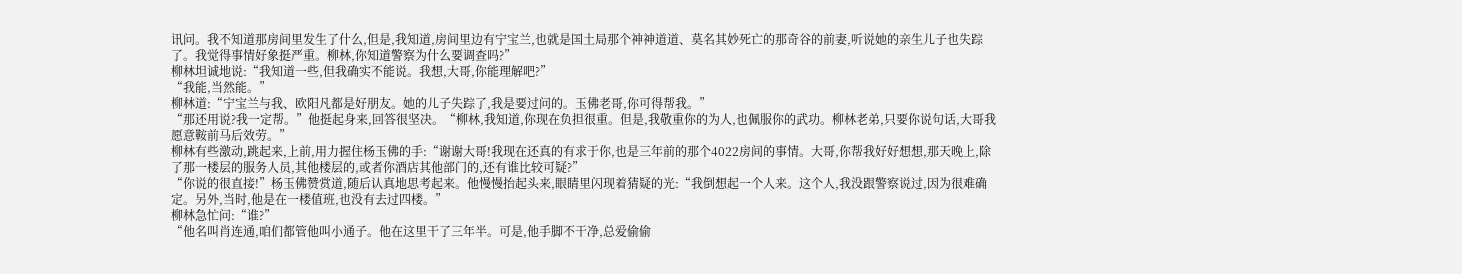讯问。我不知道那房间里发生了什么,但是,我知道,房间里边有宁宝兰,也就是国土局那个神神道道、莫名其妙死亡的那奇谷的前妻,听说她的亲生儿子也失踪了。我觉得事情好象挺严重。柳林,你知道警察为什么要调查吗?”
柳林坦诚地说:“我知道一些,但我确实不能说。我想,大哥,你能理解吧?”
“我能,当然能。”
柳林道:“宁宝兰与我、欧阳凡都是好朋友。她的儿子失踪了,我是要过问的。玉佛老哥,你可得帮我。”
“那还用说?我一定帮。”他挺起身来,回答很坚决。“柳林,我知道,你现在负担很重。但是,我敬重你的为人,也佩服你的武功。柳林老弟,只要你说句话,大哥我愿意鞍前马后效劳。”
柳林有些激动,跳起来,上前,用力握住杨玉佛的手:“谢谢大哥!我现在还真的有求于你,也是三年前的那个4022房间的事情。大哥,你帮我好好想想,那天晚上,除了那一楼层的服务人员,其他楼层的,或者你酒店其他部门的,还有谁比较可疑?”
“你说的很直接!”杨玉佛赞赏道,随后认真地思考起来。他慢慢抬起头来,眼睛里闪现着猜疑的光:“我倒想起一个人来。这个人,我没跟警察说过,因为很难确定。另外,当时,他是在一楼值班,也没有去过四楼。”
柳林急忙问:“谁?”
“他名叫肖连通,咱们都管他叫小通子。他在这里干了三年半。可是,他手脚不干净,总爱偷偷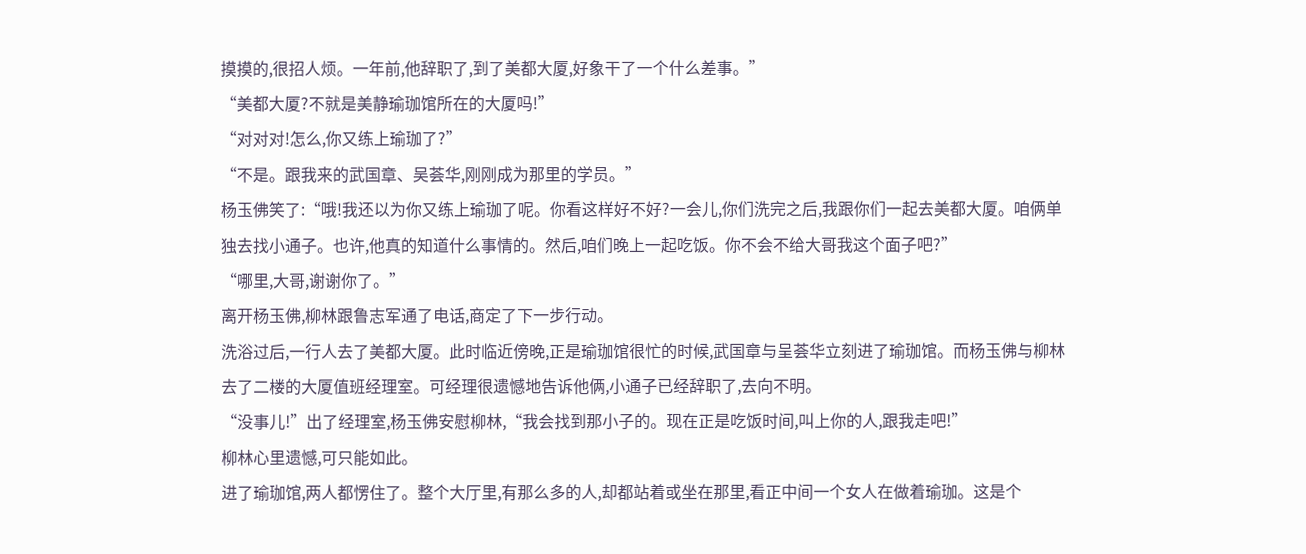摸摸的,很招人烦。一年前,他辞职了,到了美都大厦,好象干了一个什么差事。”
“美都大厦?不就是美静瑜珈馆所在的大厦吗!”
“对对对!怎么,你又练上瑜珈了?”
“不是。跟我来的武国章、吴荟华,刚刚成为那里的学员。”
杨玉佛笑了:“哦!我还以为你又练上瑜珈了呢。你看这样好不好?一会儿,你们洗完之后,我跟你们一起去美都大厦。咱俩单独去找小通子。也许,他真的知道什么事情的。然后,咱们晚上一起吃饭。你不会不给大哥我这个面子吧?”
“哪里,大哥,谢谢你了。”
离开杨玉佛,柳林跟鲁志军通了电话,商定了下一步行动。
洗浴过后,一行人去了美都大厦。此时临近傍晚,正是瑜珈馆很忙的时候,武国章与呈荟华立刻进了瑜珈馆。而杨玉佛与柳林去了二楼的大厦值班经理室。可经理很遗憾地告诉他俩,小通子已经辞职了,去向不明。
“没事儿!”出了经理室,杨玉佛安慰柳林,“我会找到那小子的。现在正是吃饭时间,叫上你的人,跟我走吧!”
柳林心里遗憾,可只能如此。
进了瑜珈馆,两人都愣住了。整个大厅里,有那么多的人,却都站着或坐在那里,看正中间一个女人在做着瑜珈。这是个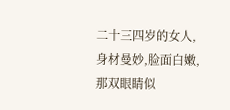二十三四岁的女人,身材曼妙,脸面白嫩,那双眼睛似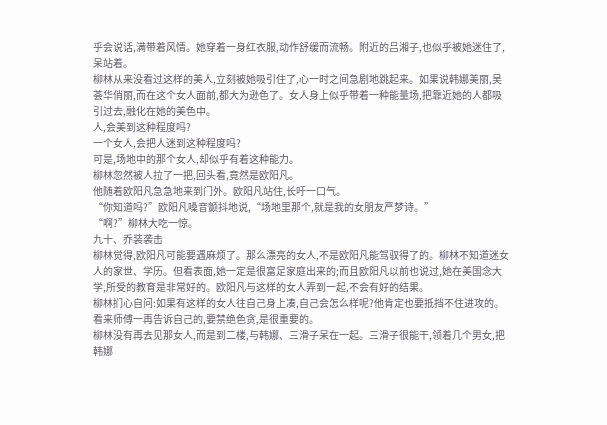乎会说话,满带着风情。她穿着一身红衣服,动作舒缓而流畅。附近的吕湘子,也似乎被她迷住了,呆站着。
柳林从来没看过这样的美人,立刻被她吸引住了,心一时之间急剧地跳起来。如果说韩娜美丽,吴荟华俏丽,而在这个女人面前,都大为逊色了。女人身上似乎带着一种能量场,把靠近她的人都吸引过去,融化在她的美色中。
人,会美到这种程度吗?
一个女人,会把人迷到这种程度吗?
可是,场地中的那个女人,却似乎有着这种能力。
柳林忽然被人拉了一把,回头看,竟然是欧阳凡。
他随着欧阳凡急急地来到门外。欧阳凡站住,长吁一口气。
“你知道吗?”欧阳凡嗓音颤抖地说,“场地里那个,就是我的女朋友严梦诗。”
“啊?”柳林大吃一惊。
九十、乔装袭击
柳林觉得,欧阳凡可能要遇麻烦了。那么漂亮的女人,不是欧阳凡能驾驭得了的。柳林不知道迷女人的家世、学历。但看表面,她一定是很富足家庭出来的;而且欧阳凡以前也说过,她在美国念大学,所受的教育是非常好的。欧阳凡与这样的女人弄到一起,不会有好的结果。
柳林扪心自问:如果有这样的女人往自己身上凑,自己会怎么样呢?他肯定也要抵挡不住进攻的。看来师傅一再告诉自己的,要禁绝色贪,是很重要的。
柳林没有再去见那女人,而是到二楼,与韩娜、三滑子呆在一起。三滑子很能干,领着几个男女,把韩娜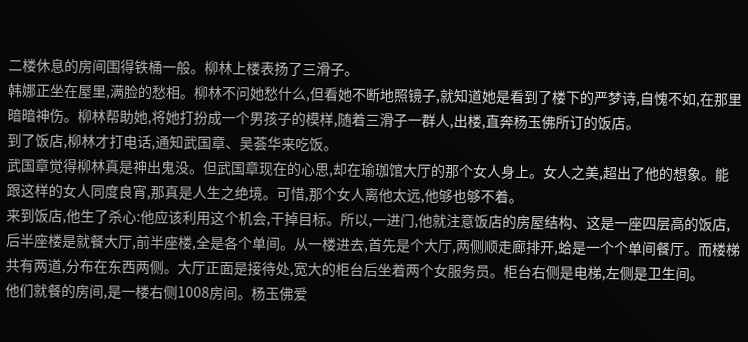二楼休息的房间围得铁桶一般。柳林上楼表扬了三滑子。
韩娜正坐在屋里,满脸的愁相。柳林不问她愁什么,但看她不断地照镜子,就知道她是看到了楼下的严梦诗,自愧不如,在那里暗暗神伤。柳林帮助她,将她打扮成一个男孩子的模样,随着三滑子一群人,出楼,直奔杨玉佛所订的饭店。
到了饭店,柳林才打电话,通知武国章、吴荟华来吃饭。
武国章觉得柳林真是神出鬼没。但武国章现在的心思,却在瑜珈馆大厅的那个女人身上。女人之美,超出了他的想象。能跟这样的女人同度良宵,那真是人生之绝境。可惜,那个女人离他太远,他够也够不着。
来到饭店,他生了杀心:他应该利用这个机会,干掉目标。所以,一进门,他就注意饭店的房屋结构、这是一座四层高的饭店,后半座楼是就餐大厅,前半座楼,全是各个单间。从一楼进去,首先是个大厅,两侧顺走廊排开,蛤是一个个单间餐厅。而楼梯共有两道,分布在东西两侧。大厅正面是接待处,宽大的柜台后坐着两个女服务员。柜台右侧是电梯,左侧是卫生间。
他们就餐的房间,是一楼右侧1008房间。杨玉佛爱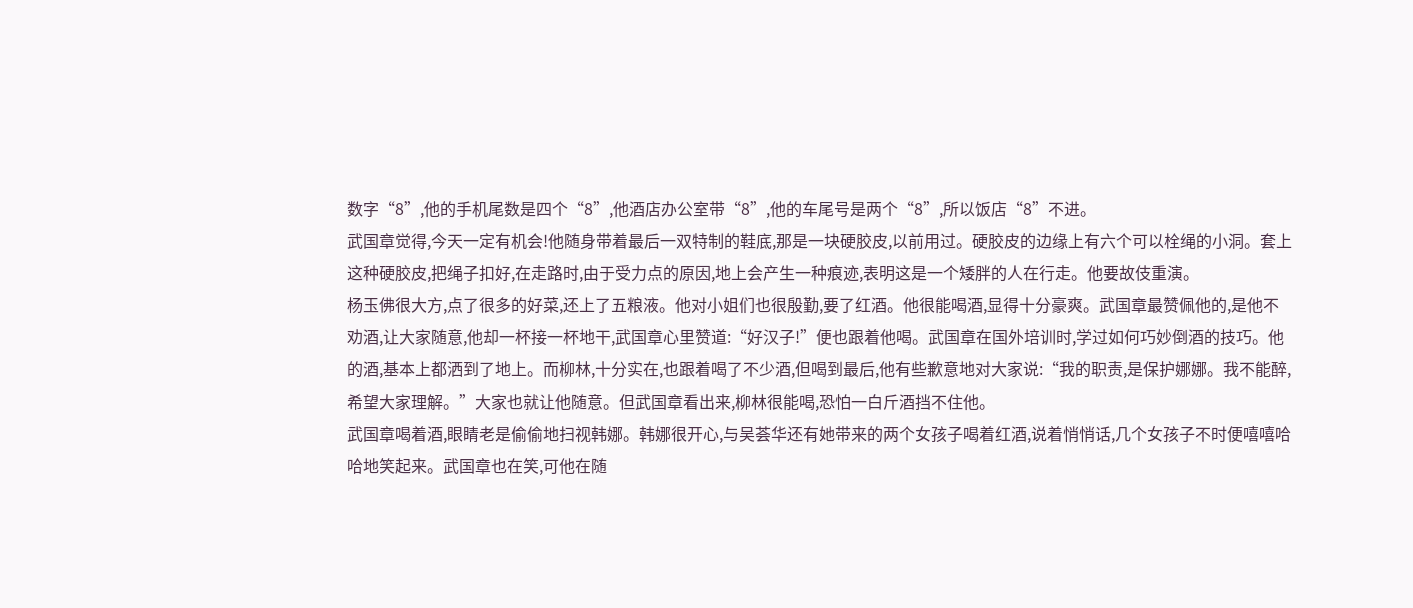数字“8”,他的手机尾数是四个“8”,他酒店办公室带“8”,他的车尾号是两个“8”,所以饭店“8”不进。
武国章觉得,今天一定有机会!他随身带着最后一双特制的鞋底,那是一块硬胶皮,以前用过。硬胶皮的边缘上有六个可以栓绳的小洞。套上这种硬胶皮,把绳子扣好,在走路时,由于受力点的原因,地上会产生一种痕迹,表明这是一个矮胖的人在行走。他要故伎重演。
杨玉佛很大方,点了很多的好菜,还上了五粮液。他对小姐们也很殷勤,要了红酒。他很能喝酒,显得十分豪爽。武国章最赞佩他的,是他不劝酒,让大家随意,他却一杯接一杯地干,武国章心里赞道:“好汉子!”便也跟着他喝。武国章在国外培训时,学过如何巧妙倒酒的技巧。他的酒,基本上都洒到了地上。而柳林,十分实在,也跟着喝了不少酒,但喝到最后,他有些歉意地对大家说:“我的职责,是保护娜娜。我不能醉,希望大家理解。”大家也就让他随意。但武国章看出来,柳林很能喝,恐怕一白斤酒挡不住他。
武国章喝着酒,眼睛老是偷偷地扫视韩娜。韩娜很开心,与吴荟华还有她带来的两个女孩子喝着红酒,说着悄悄话,几个女孩子不时便嘻嘻哈哈地笑起来。武国章也在笑,可他在随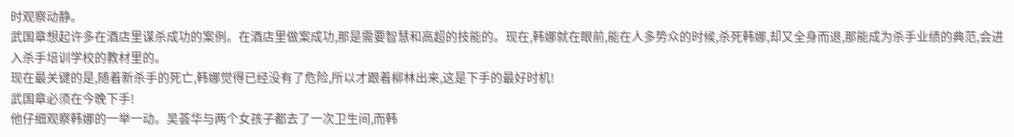时观察动静。
武国章想起许多在酒店里谋杀成功的案例。在酒店里做案成功,那是需要智慧和高超的技能的。现在,韩娜就在眼前,能在人多势众的时候,杀死韩娜,却又全身而退,那能成为杀手业绩的典范,会进入杀手培训学校的教材里的。
现在最关键的是,随着新杀手的死亡,韩娜觉得已经没有了危险,所以才跟着柳林出来,这是下手的最好时机!
武国章必须在今晚下手!
他仔细观察韩娜的一举一动。吴荟华与两个女孩子都去了一次卫生间,而韩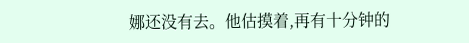娜还没有去。他估摸着,再有十分钟的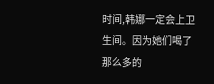时间,韩娜一定会上卫生间。因为她们喝了那么多的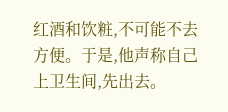红酒和饮粧,不可能不去方便。于是,他声称自己上卫生间,先出去。